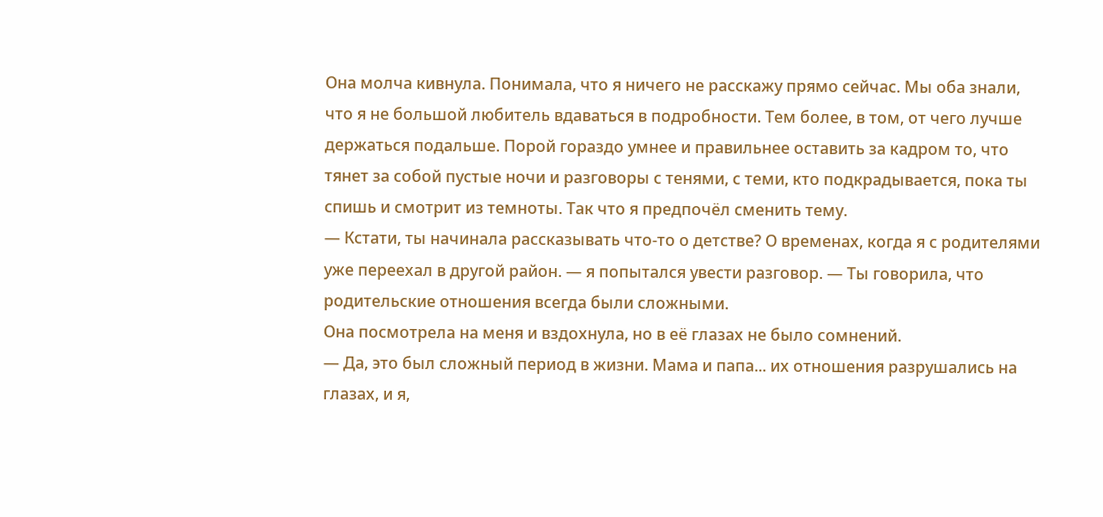Она молча кивнула. Понимала, что я ничего не расскажу прямо сейчас. Мы оба знали, что я не большой любитель вдаваться в подробности. Тем более, в том, от чего лучше держаться подальше. Порой гораздо умнее и правильнее оставить за кадром то, что тянет за собой пустые ночи и разговоры с тенями, с теми, кто подкрадывается, пока ты спишь и смотрит из темноты. Так что я предпочёл сменить тему.
— Кстати, ты начинала рассказывать что-то о детстве? О временах, когда я с родителями уже переехал в другой район. — я попытался увести разговор. — Ты говорила, что родительские отношения всегда были сложными.
Она посмотрела на меня и вздохнула, но в её глазах не было сомнений.
— Да, это был сложный период в жизни. Мама и папа... их отношения разрушались на глазах, и я,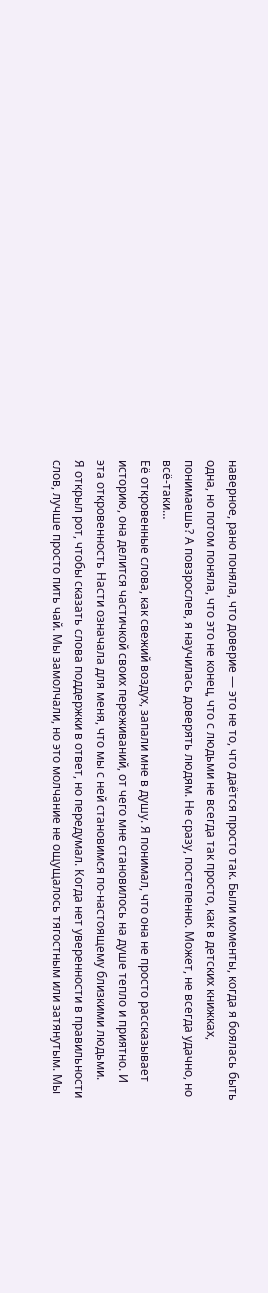наверное, рано поняла, что доверие — это не то, что даётся просто так. Были моменты, когда я боялась быть одна, но потом поняла, что это не конец, что с людьми не всегда так просто, как в детских книжках, понимаешь? А повзрослев, я научилась доверять людям. Не сразу, постепенно. Может, не всегда удачно, но всё-таки…
Её откровенные слова, как свежий воздух, запали мне в душу. Я понимал, что она не просто рассказывает историю, она делится частичкой своих переживаний, от чего мне становилось на душе тепло и приятно. И эта откровенность Насти означала для меня, что мы с ней становимся по-настоящему близкими людьми.
Я открыл рот, чтобы сказать слова поддержки в ответ, но передумал. Когда нет уверенности в правильности слов, лучше просто пить чай. Мы замолчали, но это молчание не ощущалось тягостным или затянутым. Мы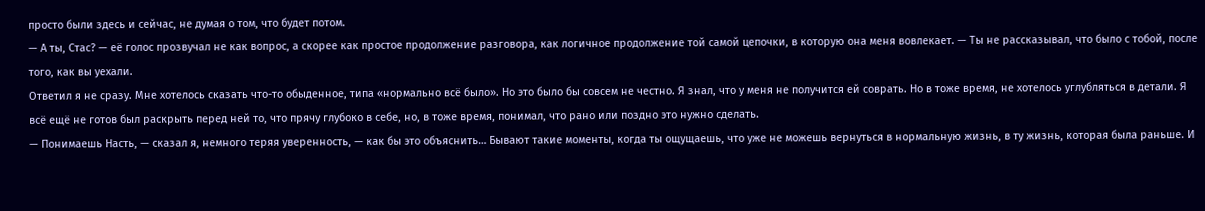просто были здесь и сейчас, не думая о том, что будет потом.
— А ты, Стас? — её голос прозвучал не как вопрос, а скорее как простое продолжение разговора, как логичное продолжение той самой цепочки, в которую она меня вовлекает. — Ты не рассказывал, что было с тобой, после того, как вы уехали.
Ответил я не сразу. Мне хотелось сказать что-то обыденное, типа «нормально всё было». Но это было бы совсем не честно. Я знал, что у меня не получится ей соврать. Но в тоже время, не хотелось углубляться в детали. Я всё ещё не готов был раскрыть перед ней то, что прячу глубоко в себе, но, в тоже время, понимал, что рано или поздно это нужно сделать.
— Понимаешь Насть, — сказал я, немного теряя уверенность, — как бы это объяснить… Бывают такие моменты, когда ты ощущаешь, что уже не можешь вернуться в нормальную жизнь, в ту жизнь, которая была раньше. И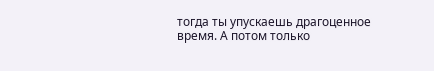тогда ты упускаешь драгоценное время. А потом только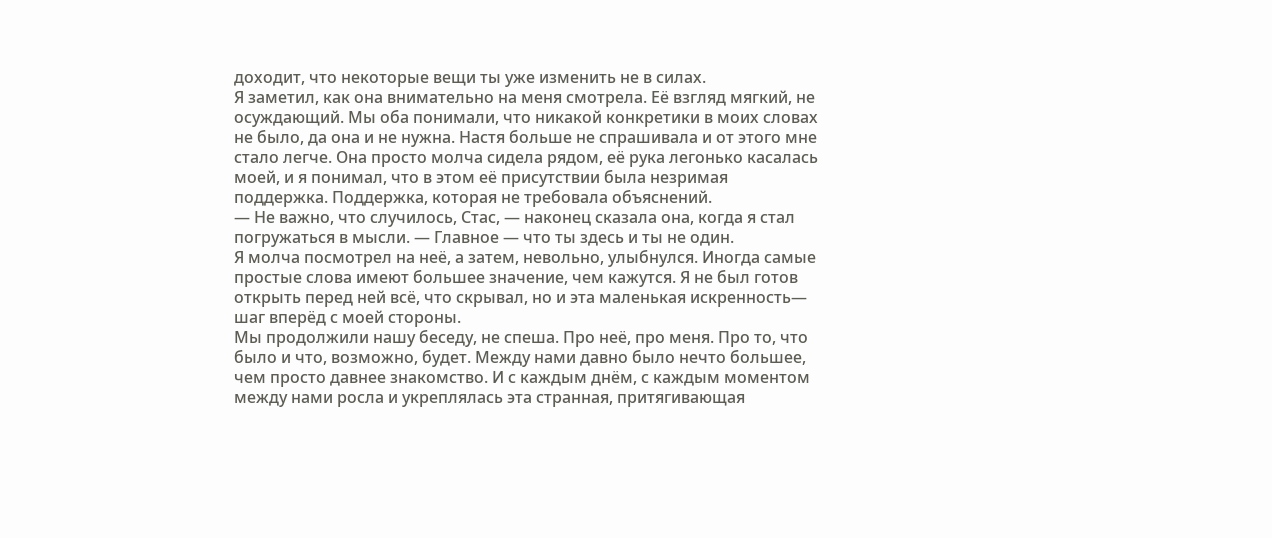доходит, что некоторые вещи ты уже изменить не в силах.
Я заметил, как она внимательно на меня смотрела. Её взгляд мягкий, не осуждающий. Мы оба понимали, что никакой конкретики в моих словах не было, да она и не нужна. Настя больше не спрашивала и от этого мне стало легче. Она просто молча сидела рядом, её рука легонько касалась моей, и я понимал, что в этом её присутствии была незримая поддержка. Поддержка, которая не требовала объяснений.
— Не важно, что случилось, Стас, — наконец сказала она, когда я стал погружаться в мысли. — Главное — что ты здесь и ты не один.
Я молча посмотрел на неё, а затем, невольно, улыбнулся. Иногда самые простые слова имеют большее значение, чем кажутся. Я не был готов открыть перед ней всё, что скрывал, но и эта маленькая искренность— шаг вперёд с моей стороны.
Мы продолжили нашу беседу, не спеша. Про неё, про меня. Про то, что было и что, возможно, будет. Между нами давно было нечто большее, чем просто давнее знакомство. И с каждым днём, с каждым моментом между нами росла и укреплялась эта странная, притягивающая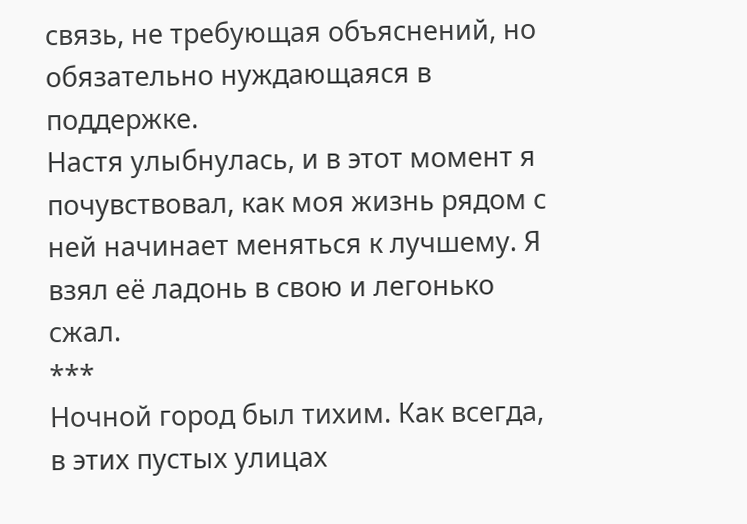связь, не требующая объяснений, но обязательно нуждающаяся в поддержке.
Настя улыбнулась, и в этот момент я почувствовал, как моя жизнь рядом с ней начинает меняться к лучшему. Я взял её ладонь в свою и легонько сжал.
***
Ночной город был тихим. Как всегда, в этих пустых улицах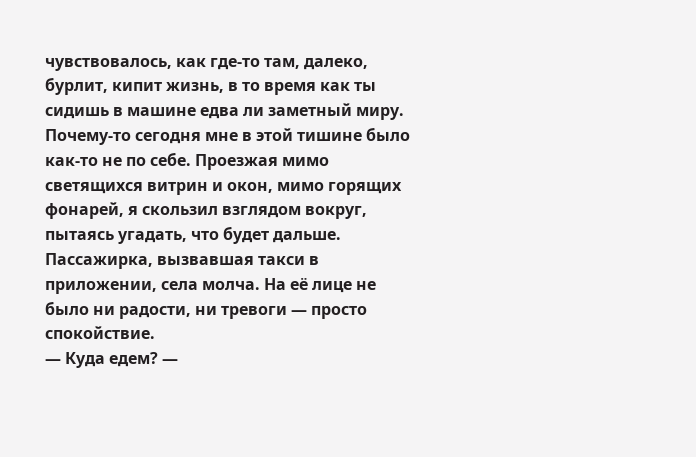чувствовалось, как где-то там, далеко, бурлит, кипит жизнь, в то время как ты сидишь в машине едва ли заметный миру. Почему-то сегодня мне в этой тишине было как-то не по себе. Проезжая мимо светящихся витрин и окон, мимо горящих фонарей, я скользил взглядом вокруг, пытаясь угадать, что будет дальше.
Пассажирка, вызвавшая такси в приложении, села молча. На её лице не было ни радости, ни тревоги — просто спокойствие.
— Куда едем? —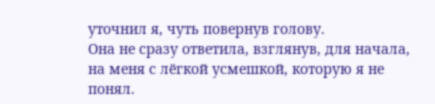уточнил я, чуть повернув голову.
Она не сразу ответила, взглянув, для начала, на меня с лёгкой усмешкой, которую я не понял.